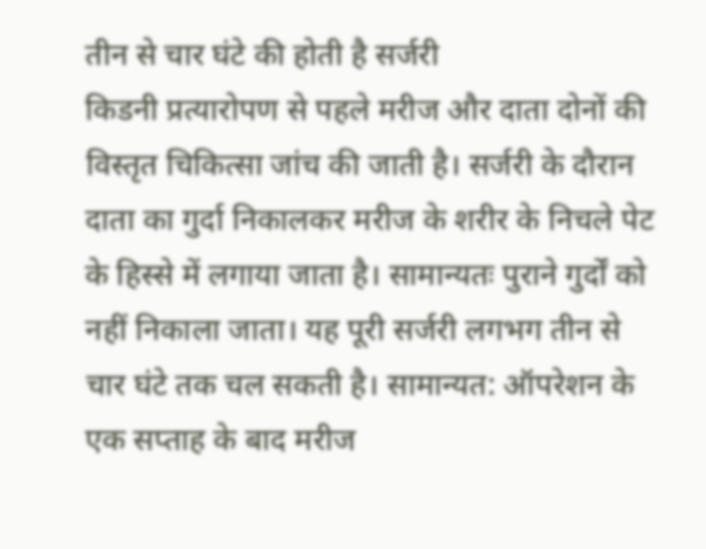तीन से चार घंटे की होती है सर्जरी
किडनी प्रत्यारोपण से पहले मरीज और दाता दोनों की विस्तृत चिकित्सा जांच की जाती है। सर्जरी के दौरान दाता का गुर्दा निकालकर मरीज के शरीर के निचले पेट के हिस्से में लगाया जाता है। सामान्यतः पुराने गुर्दों को नहीं निकाला जाता। यह पूरी सर्जरी लगभग तीन से चार घंटे तक चल सकती है। सामान्यत: ऑपरेशन के एक सप्ताह के बाद मरीज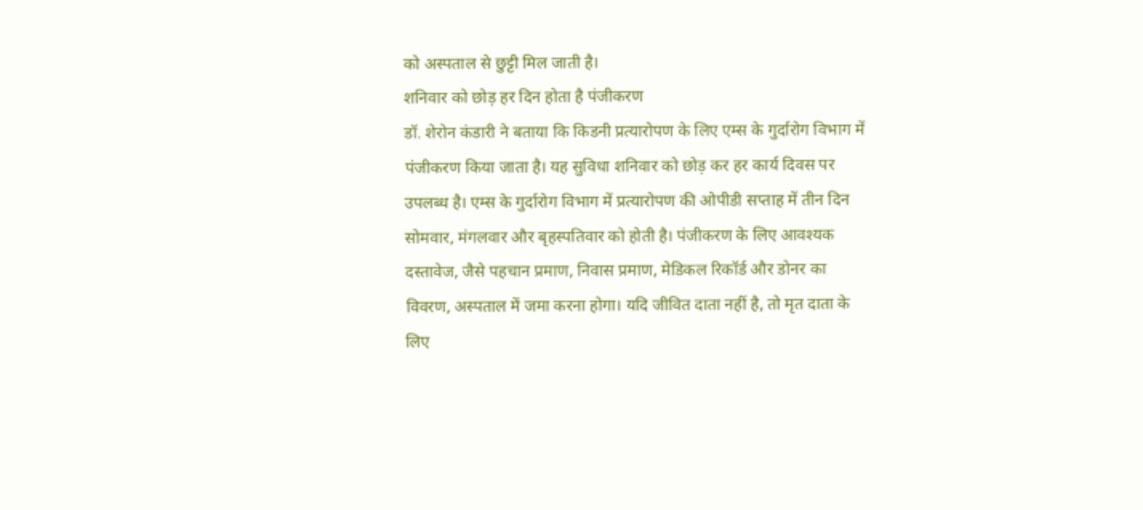को अस्पताल से छुट्टी मिल जाती है।
शनिवार को छोड़ हर दिन होता है पंजीकरण
डॉ. शेरोन कंडारी ने बताया कि किडनी प्रत्यारोपण के लिए एम्स के गुर्दारोग विभाग में पंजीकरण किया जाता है। यह सुविधा शनिवार को छोड़ कर हर कार्य दिवस पर उपलब्ध है। एम्स के गुर्दारोग विभाग में प्रत्यारोपण की ओपीडी सप्ताह में तीन दिन सोमवार, मंगलवार और बृहस्पतिवार को होती है। पंजीकरण के लिए आवश्यक दस्तावेज, जैसे पहचान प्रमाण, निवास प्रमाण, मेडिकल रिकॉर्ड और डोनर का विवरण, अस्पताल में जमा करना होगा। यदि जीवित दाता नहीं है, तो मृत दाता के लिए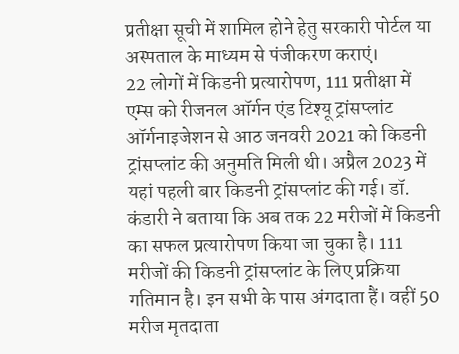प्रतीक्षा सूची में शामिल होने हेतु सरकारी पोर्टल या अस्पताल के माध्यम से पंजीकरण कराएं।
22 लोगों में किडनी प्रत्यारोपण, 111 प्रतीक्षा में
एम्स को रीजनल ऑर्गन एंड टिश्यू ट्रांसप्लांट ऑर्गनाइजेशन से आठ जनवरी 2021 को किडनी ट्रांसप्लांट की अनुमति मिली थी। अप्रैल 2023 में यहां पहली बार किडनी ट्रांसप्लांट की गई। डॉ. कंडारी ने बताया कि अब तक 22 मरीजों में किडनी का सफल प्रत्यारोपण किया जा चुका है। 111 मरीजों की किडनी ट्रांसप्लांट के लिए प्रक्रिया गतिमान है। इन सभी के पास अंगदाता हैं। वहीं 50 मरीज मृतदाता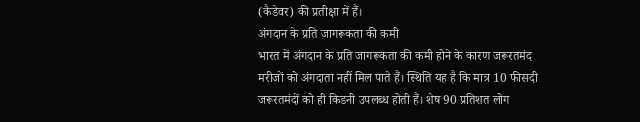(कैडेवर) की प्रतीक्षा में हैं।
अंगदान के प्रति जागरूकता की कमी
भारत में अंगदान के प्रति जागरूकता की कमी होने के कारण जरूरतमंद मरीजों को अंगदाता नहीं मिल पाते हैं। स्थिति यह है कि मात्र 10 फीसदी जरूरतमंदों को ही किडनी उपलब्ध होती हैं। शेष 90 प्रतिशत लोग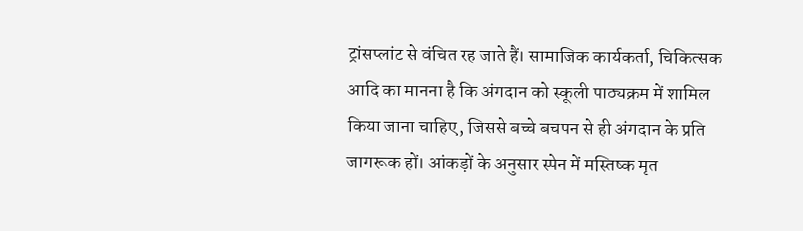ट्रांसप्लांट से वंचित रह जाते हैं। सामाजिक कार्यकर्ता, चिकित्सक आदि का मानना है कि अंगदान को स्कूली पाठ्यक्रम में शामिल किया जाना चाहिए, जिससे बच्चे बचपन से ही अंगदान के प्रति जागरूक हों। आंकड़ों के अनुसार स्पेन में मस्तिष्क मृत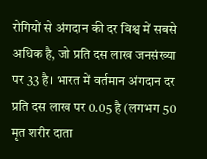रोगियों से अंगदान की दर विश्व में सबसे अधिक है, जो प्रति दस लाख जनसंख्या पर 33 है। भारत में वर्तमान अंगदान दर प्रति दस लाख पर 0.05 है (लगभग 50 मृत शरीर दाता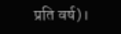प्रति वर्ष)।